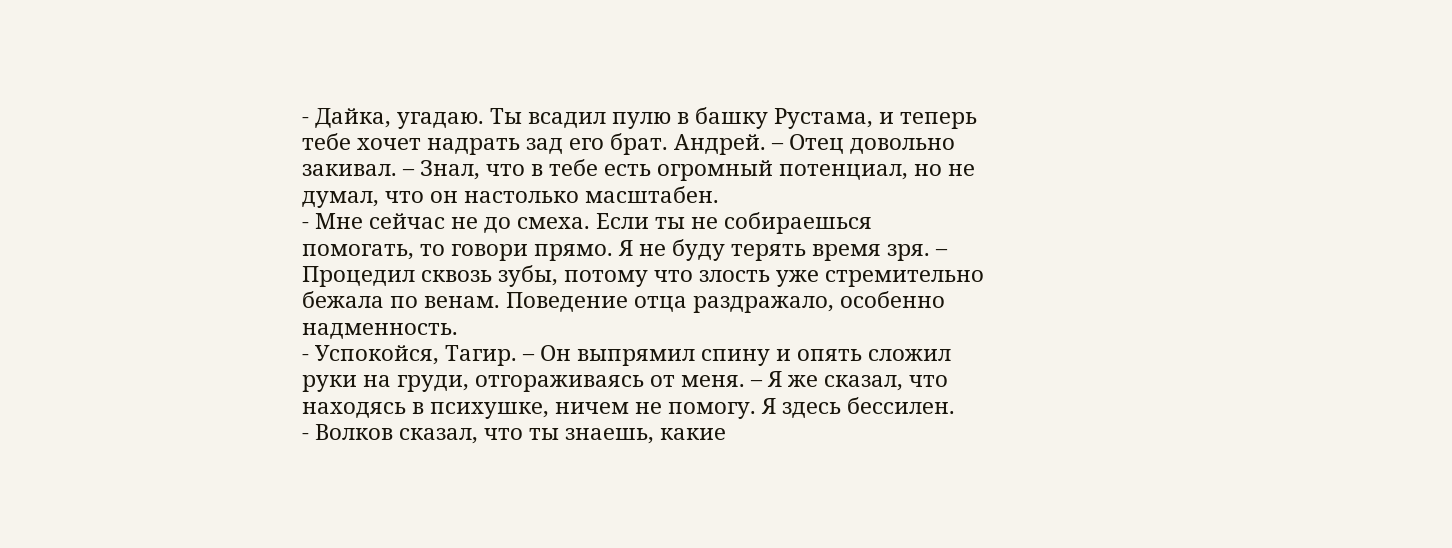- Дайка, угадаю. Ты всадил пулю в башку Рустама, и теперь тебе хочет надрать зад его брат. Андрей. – Отец довольно закивал. – Знал, что в тебе есть огромный потенциал, но не думал, что он настолько масштабен.
- Мне сейчас не до смеха. Если ты не собираешься помогать, то говори прямо. Я не буду терять время зря. – Процедил сквозь зубы, потому что злость уже стремительно бежала по венам. Поведение отца раздражало, особенно надменность.
- Успокойся, Тагир. – Он выпрямил спину и опять сложил руки на груди, отгораживаясь от меня. – Я же сказал, что находясь в психушке, ничем не помогу. Я здесь бессилен.
- Волков сказал, что ты знаешь, какие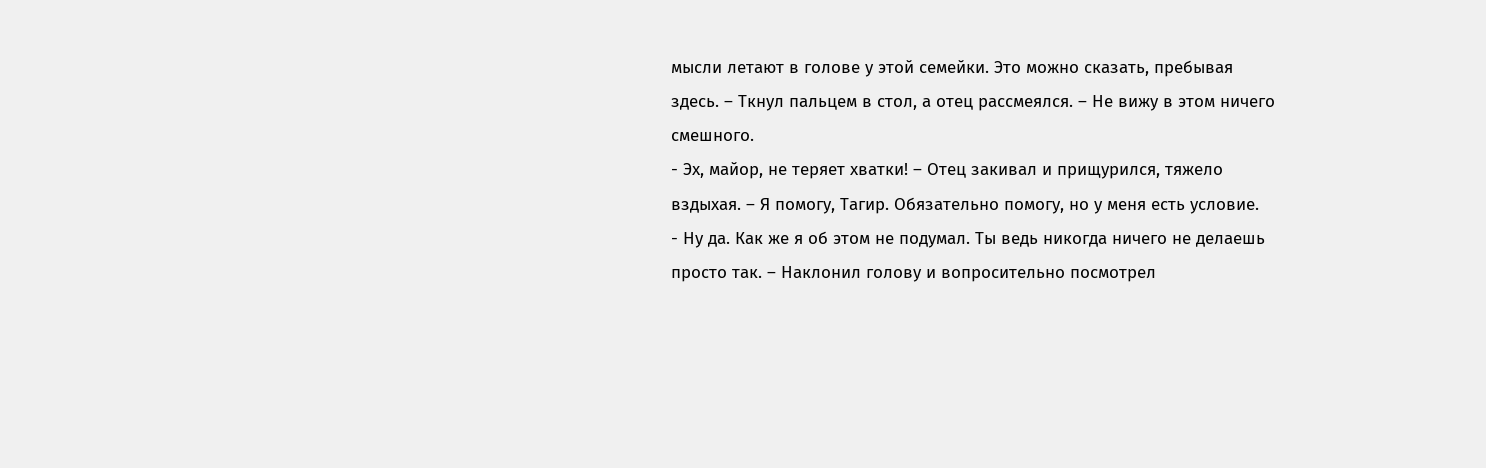мысли летают в голове у этой семейки. Это можно сказать, пребывая здесь. – Ткнул пальцем в стол, а отец рассмеялся. – Не вижу в этом ничего смешного.
- Эх, майор, не теряет хватки! – Отец закивал и прищурился, тяжело вздыхая. – Я помогу, Тагир. Обязательно помогу, но у меня есть условие.
- Ну да. Как же я об этом не подумал. Ты ведь никогда ничего не делаешь просто так. – Наклонил голову и вопросительно посмотрел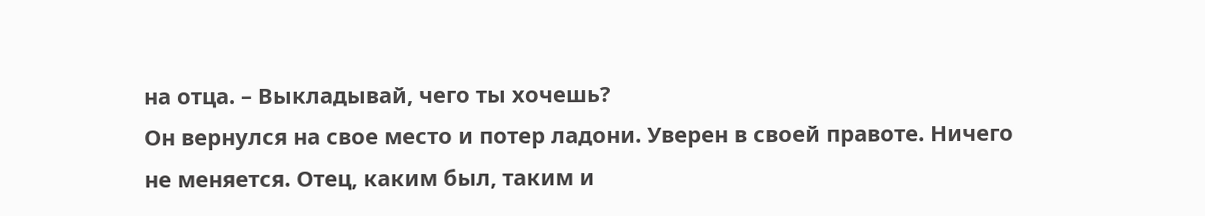на отца. – Выкладывай, чего ты хочешь?
Он вернулся на свое место и потер ладони. Уверен в своей правоте. Ничего не меняется. Отец, каким был, таким и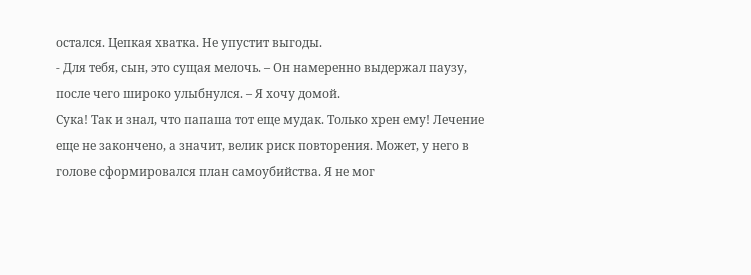остался. Цепкая хватка. Не упустит выгоды.
- Для тебя, сын, это сущая мелочь. – Он намеренно выдержал паузу, после чего широко улыбнулся. – Я хочу домой.
Сука! Так и знал, что папаша тот еще мудак. Только хрен ему! Лечение еще не закончено, а значит, велик риск повторения. Может, у него в голове сформировался план самоубийства. Я не мог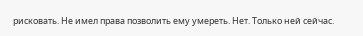рисковать. Не имел права позволить ему умереть. Нет. Только ней сейчас.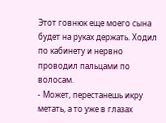Этот говнюк еще моего сына будет на руках держать. Ходил по кабинету и нервно проводил пальцами по волосам.
- Может, перестанешь икру метать, а то уже в глазах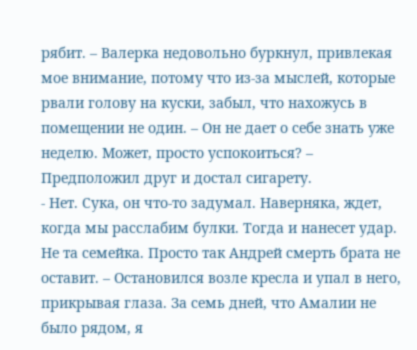рябит. – Валерка недовольно буркнул, привлекая мое внимание, потому что из-за мыслей, которые рвали голову на куски, забыл, что нахожусь в помещении не один. – Он не дает о себе знать уже неделю. Может, просто успокоиться? – Предположил друг и достал сигарету.
- Нет. Сука, он что-то задумал. Наверняка, ждет, когда мы расслабим булки. Тогда и нанесет удар. Не та семейка. Просто так Андрей смерть брата не оставит. – Остановился возле кресла и упал в него, прикрывая глаза. За семь дней, что Амалии не было рядом, я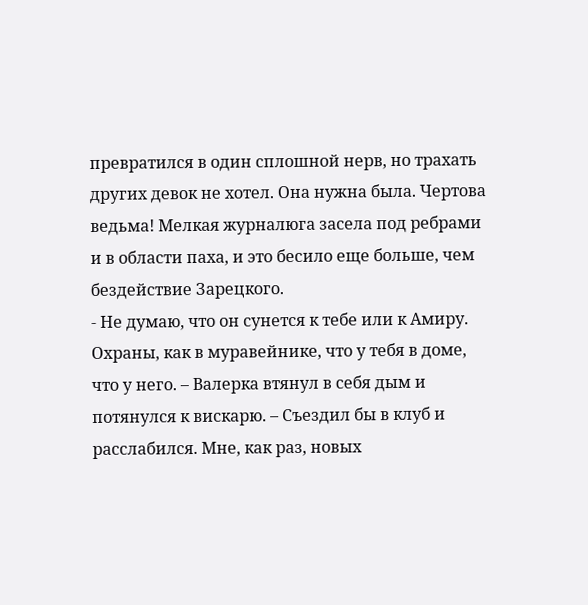превратился в один сплошной нерв, но трахать других девок не хотел. Она нужна была. Чертова ведьма! Мелкая журналюга засела под ребрами и в области паха, и это бесило еще больше, чем бездействие Зарецкого.
- Не думаю, что он сунется к тебе или к Амиру. Охраны, как в муравейнике, что у тебя в доме, что у него. – Валерка втянул в себя дым и потянулся к вискарю. – Съездил бы в клуб и расслабился. Мне, как раз, новых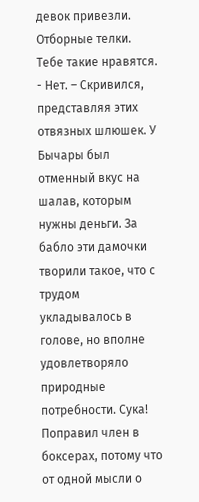девок привезли. Отборные телки. Тебе такие нравятся.
- Нет. – Скривился, представляя этих отвязных шлюшек. У Бычары был отменный вкус на шалав, которым нужны деньги. За бабло эти дамочки творили такое, что с трудом укладывалось в голове, но вполне удовлетворяло природные потребности. Сука! Поправил член в боксерах, потому что от одной мысли о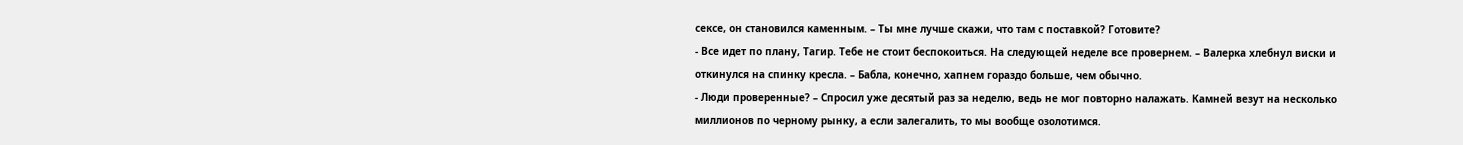сексе, он становился каменным. – Ты мне лучше скажи, что там с поставкой? Готовите?
- Все идет по плану, Тагир. Тебе не стоит беспокоиться. На следующей неделе все провернем. – Валерка хлебнул виски и откинулся на спинку кресла. – Бабла, конечно, хапнем гораздо больше, чем обычно.
- Люди проверенные? – Спросил уже десятый раз за неделю, ведь не мог повторно налажать. Камней везут на несколько миллионов по черному рынку, а если залегалить, то мы вообще озолотимся.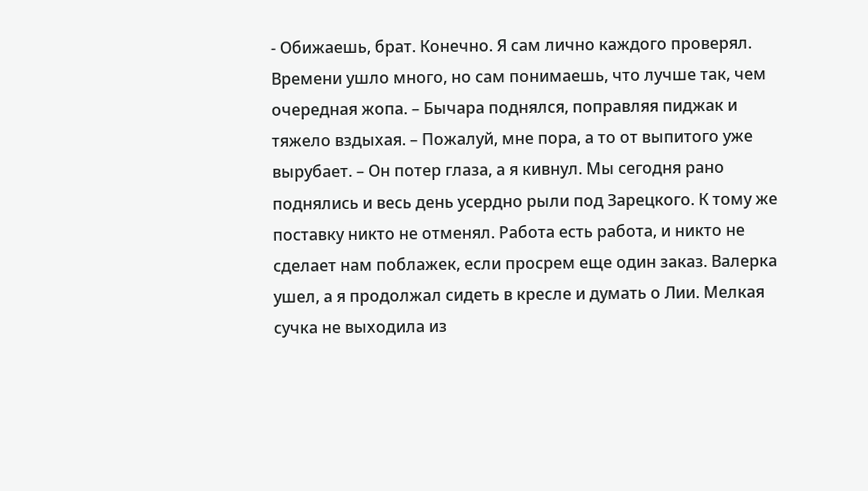- Обижаешь, брат. Конечно. Я сам лично каждого проверял. Времени ушло много, но сам понимаешь, что лучше так, чем очередная жопа. – Бычара поднялся, поправляя пиджак и тяжело вздыхая. – Пожалуй, мне пора, а то от выпитого уже вырубает. – Он потер глаза, а я кивнул. Мы сегодня рано поднялись и весь день усердно рыли под Зарецкого. К тому же поставку никто не отменял. Работа есть работа, и никто не сделает нам поблажек, если просрем еще один заказ. Валерка ушел, а я продолжал сидеть в кресле и думать о Лии. Мелкая сучка не выходила из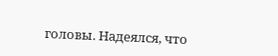головы. Надеялся, что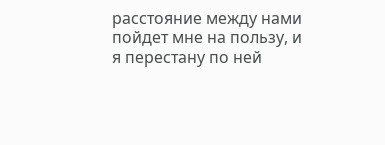расстояние между нами пойдет мне на пользу, и я перестану по ней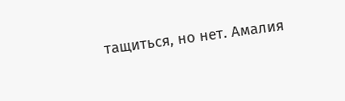тащиться, но нет. Амалия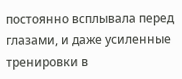постоянно всплывала перед глазами, и даже усиленные тренировки в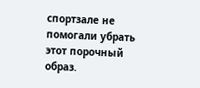спортзале не помогали убрать этот порочный образ.